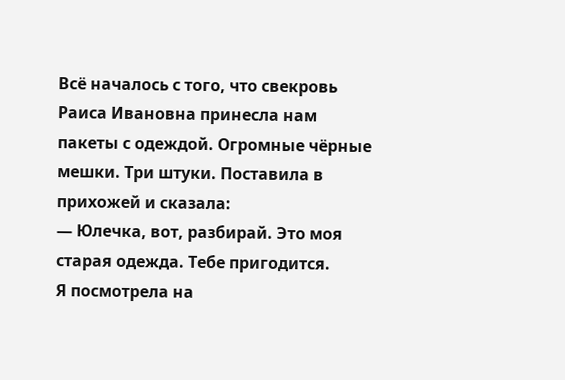Всё началось с того, что свекровь Раиса Ивановна принесла нам пакеты с одеждой. Огромные чёрные мешки. Три штуки. Поставила в прихожей и сказала:
— Юлечка, вот, разбирай. Это моя старая одежда. Тебе пригодится.
Я посмотрела на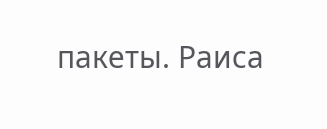пакеты. Раиса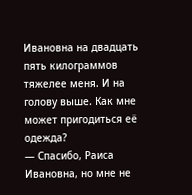Ивановна на двадцать пять килограммов тяжелее меня. И на голову выше. Как мне может пригодиться её одежда?
— Спасибо, Раиса Ивановна, но мне не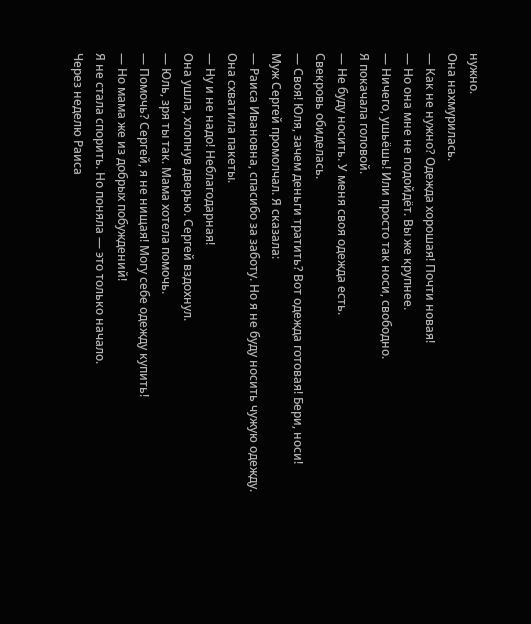нужно.
Она нахмурилась.
— Как не нужно? Одежда хорошая! Почти новая!
— Но она мне не подойдёт. Вы же крупнее.
— Ничего, ушьёшь! Или просто так носи, свободно.
Я покачала головой.
— Не буду носить. У меня своя одежда есть.
Свекровь обиделась.
— Своя! Юля, зачем деньги тратить? Вот одежда готовая! Бери, носи!
Муж Сергей промолчал. Я сказала:
— Раиса Ивановна, спасибо за заботу. Но я не буду носить чужую одежду.
Она схватила пакеты.
— Ну и не надо! Неблагодарная!
Она ушла, хлопнув дверью. Сергей вздохнул.
— Юль, зря ты так. Мама хотела помочь.
— Помочь? Сергей, я не нищая! Могу себе одежду купить!
— Но мама же из добрых побуждений!
Я не стала спорить. Но поняла — это только начало.
Через неделю Раиса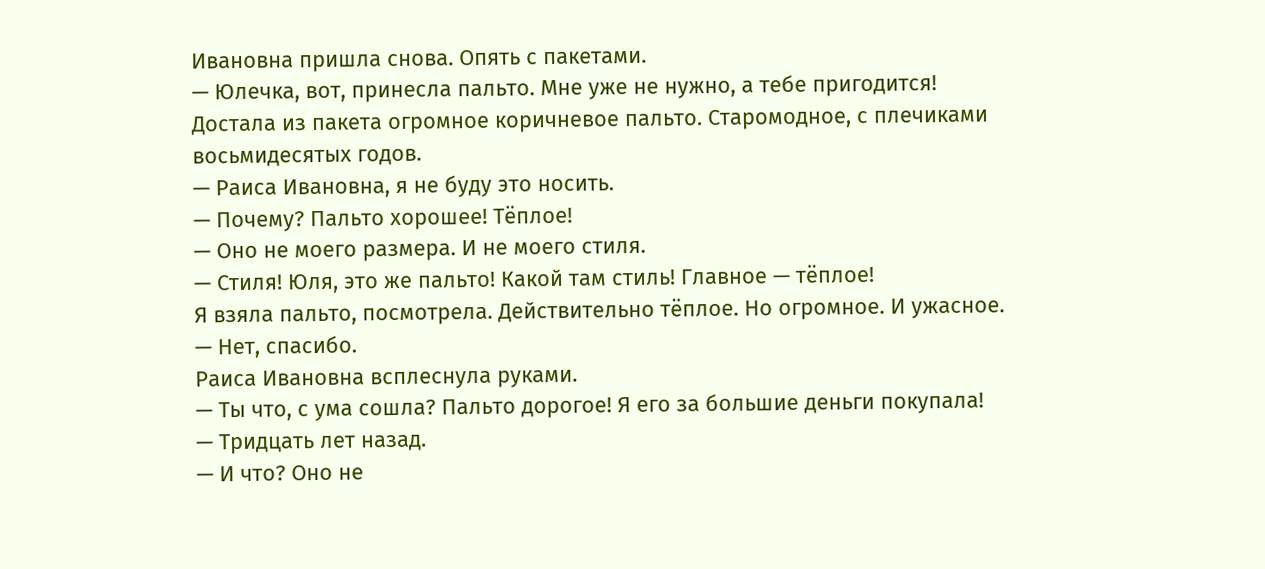Ивановна пришла снова. Опять с пакетами.
— Юлечка, вот, принесла пальто. Мне уже не нужно, а тебе пригодится!
Достала из пакета огромное коричневое пальто. Старомодное, с плечиками восьмидесятых годов.
— Раиса Ивановна, я не буду это носить.
— Почему? Пальто хорошее! Тёплое!
— Оно не моего размера. И не моего стиля.
— Стиля! Юля, это же пальто! Какой там стиль! Главное — тёплое!
Я взяла пальто, посмотрела. Действительно тёплое. Но огромное. И ужасное.
— Нет, спасибо.
Раиса Ивановна всплеснула руками.
— Ты что, с ума сошла? Пальто дорогое! Я его за большие деньги покупала!
— Тридцать лет назад.
— И что? Оно не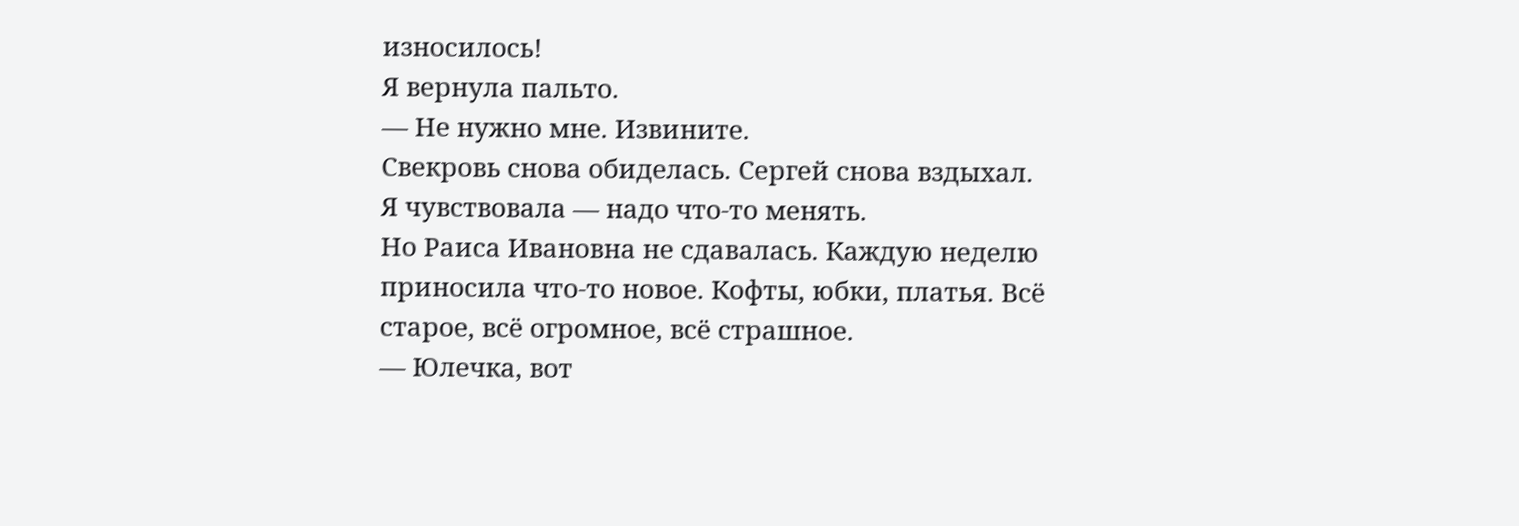износилось!
Я вернула пальто.
— Не нужно мне. Извините.
Свекровь снова обиделась. Сергей снова вздыхал. Я чувствовала — надо что-то менять.
Но Раиса Ивановна не сдавалась. Каждую неделю приносила что-то новое. Кофты, юбки, платья. Всё старое, всё огромное, всё страшное.
— Юлечка, вот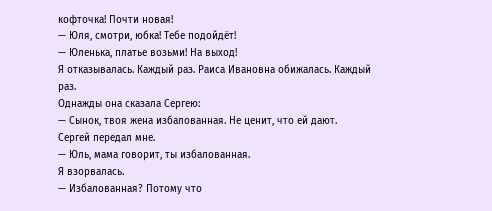кофточка! Почти новая!
— Юля, смотри, юбка! Тебе подойдёт!
— Юленька, платье возьми! На выход!
Я отказывалась. Каждый раз. Раиса Ивановна обижалась. Каждый раз.
Однажды она сказала Сергею:
— Сынок, твоя жена избалованная. Не ценит, что ей дают.
Сергей передал мне.
— Юль, мама говорит, ты избалованная.
Я взорвалась.
— Избалованная? Потому что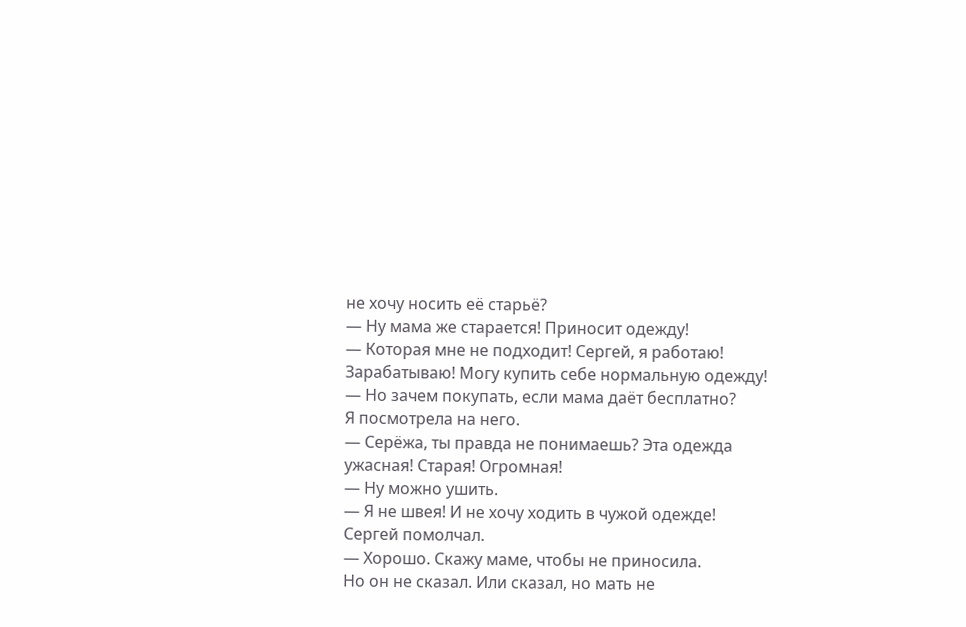не хочу носить её старьё?
— Ну мама же старается! Приносит одежду!
— Которая мне не подходит! Сергей, я работаю! Зарабатываю! Могу купить себе нормальную одежду!
— Но зачем покупать, если мама даёт бесплатно?
Я посмотрела на него.
— Серёжа, ты правда не понимаешь? Эта одежда ужасная! Старая! Огромная!
— Ну можно ушить.
— Я не швея! И не хочу ходить в чужой одежде!
Сергей помолчал.
— Хорошо. Скажу маме, чтобы не приносила.
Но он не сказал. Или сказал, но мать не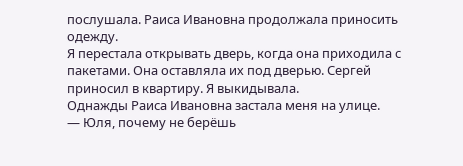послушала. Раиса Ивановна продолжала приносить одежду.
Я перестала открывать дверь, когда она приходила с пакетами. Она оставляла их под дверью. Сергей приносил в квартиру. Я выкидывала.
Однажды Раиса Ивановна застала меня на улице.
— Юля, почему не берёшь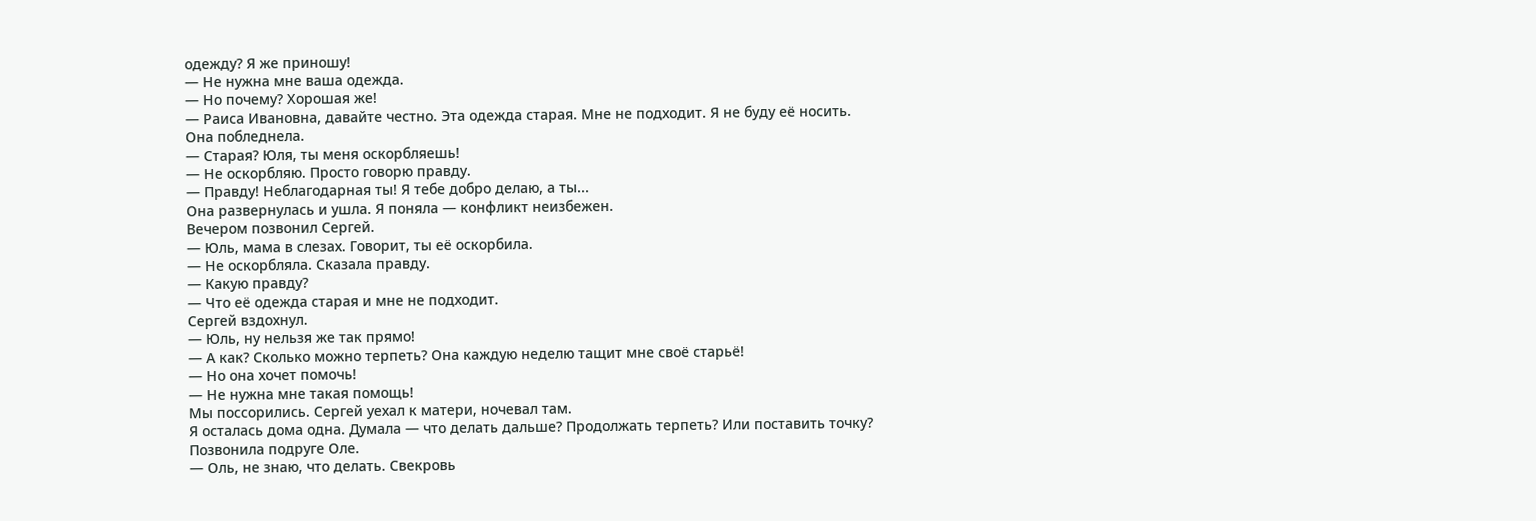одежду? Я же приношу!
— Не нужна мне ваша одежда.
— Но почему? Хорошая же!
— Раиса Ивановна, давайте честно. Эта одежда старая. Мне не подходит. Я не буду её носить.
Она побледнела.
— Старая? Юля, ты меня оскорбляешь!
— Не оскорбляю. Просто говорю правду.
— Правду! Неблагодарная ты! Я тебе добро делаю, а ты...
Она развернулась и ушла. Я поняла — конфликт неизбежен.
Вечером позвонил Сергей.
— Юль, мама в слезах. Говорит, ты её оскорбила.
— Не оскорбляла. Сказала правду.
— Какую правду?
— Что её одежда старая и мне не подходит.
Сергей вздохнул.
— Юль, ну нельзя же так прямо!
— А как? Сколько можно терпеть? Она каждую неделю тащит мне своё старьё!
— Но она хочет помочь!
— Не нужна мне такая помощь!
Мы поссорились. Сергей уехал к матери, ночевал там.
Я осталась дома одна. Думала — что делать дальше? Продолжать терпеть? Или поставить точку?
Позвонила подруге Оле.
— Оль, не знаю, что делать. Свекровь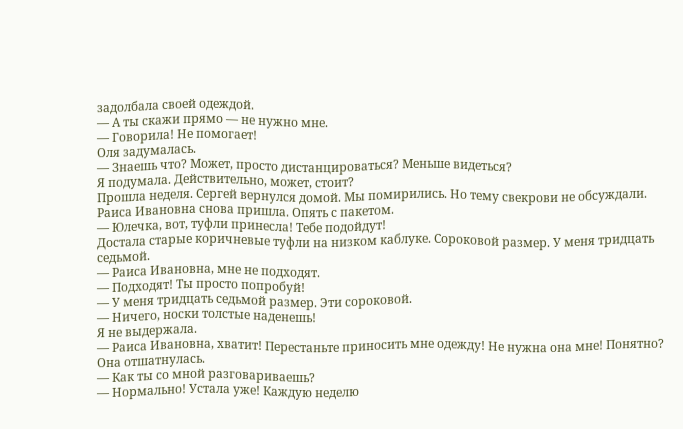задолбала своей одеждой.
— А ты скажи прямо — не нужно мне.
— Говорила! Не помогает!
Оля задумалась.
— Знаешь что? Может, просто дистанцироваться? Меньше видеться?
Я подумала. Действительно, может, стоит?
Прошла неделя. Сергей вернулся домой. Мы помирились. Но тему свекрови не обсуждали.
Раиса Ивановна снова пришла. Опять с пакетом.
— Юлечка, вот, туфли принесла! Тебе подойдут!
Достала старые коричневые туфли на низком каблуке. Сороковой размер. У меня тридцать седьмой.
— Раиса Ивановна, мне не подходят.
— Подходят! Ты просто попробуй!
— У меня тридцать седьмой размер. Эти сороковой.
— Ничего, носки толстые наденешь!
Я не выдержала.
— Раиса Ивановна, хватит! Перестаньте приносить мне одежду! Не нужна она мне! Понятно?
Она отшатнулась.
— Как ты со мной разговариваешь?
— Нормально! Устала уже! Каждую неделю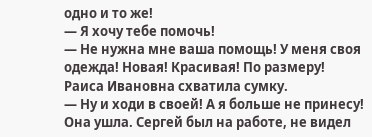одно и то же!
— Я хочу тебе помочь!
— Не нужна мне ваша помощь! У меня своя одежда! Новая! Красивая! По размеру!
Раиса Ивановна схватила сумку.
— Ну и ходи в своей! А я больше не принесу!
Она ушла. Сергей был на работе, не видел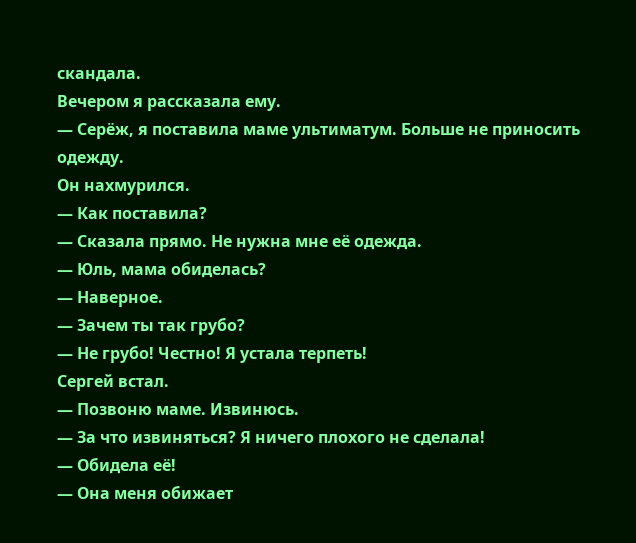скандала.
Вечером я рассказала ему.
— Серёж, я поставила маме ультиматум. Больше не приносить одежду.
Он нахмурился.
— Как поставила?
— Сказала прямо. Не нужна мне её одежда.
— Юль, мама обиделась?
— Наверное.
— Зачем ты так грубо?
— Не грубо! Честно! Я устала терпеть!
Сергей встал.
— Позвоню маме. Извинюсь.
— За что извиняться? Я ничего плохого не сделала!
— Обидела её!
— Она меня обижает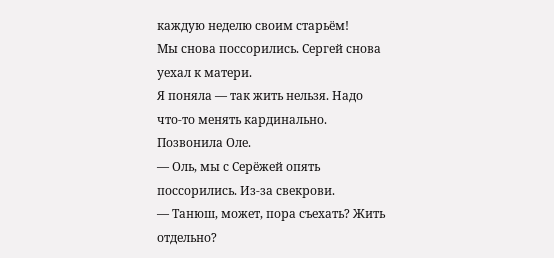каждую неделю своим старьём!
Мы снова поссорились. Сергей снова уехал к матери.
Я поняла — так жить нельзя. Надо что-то менять кардинально.
Позвонила Оле.
— Оль, мы с Серёжей опять поссорились. Из-за свекрови.
— Танюш, может, пора съехать? Жить отдельно?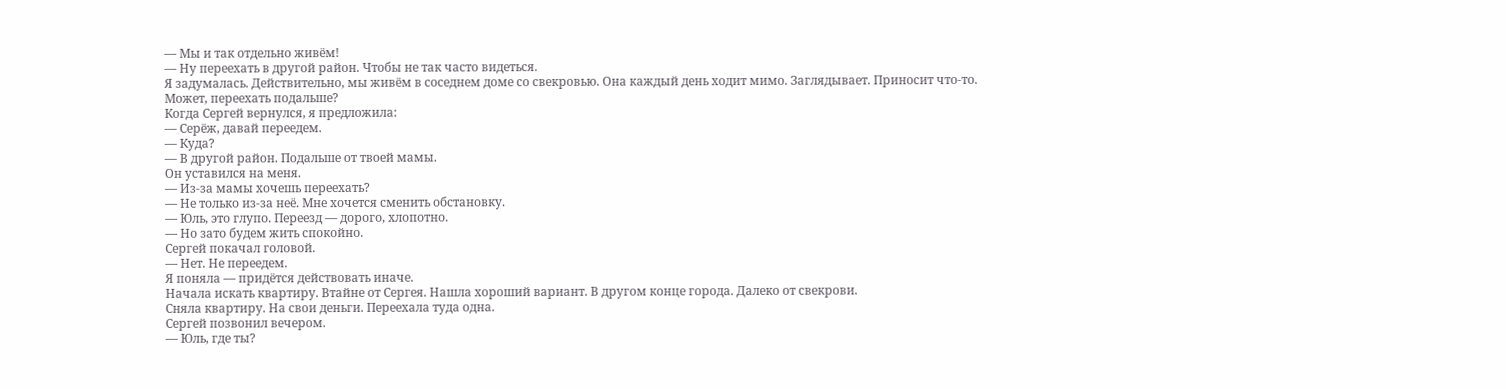— Мы и так отдельно живём!
— Ну переехать в другой район. Чтобы не так часто видеться.
Я задумалась. Действительно, мы живём в соседнем доме со свекровью. Она каждый день ходит мимо. Заглядывает. Приносит что-то.
Может, переехать подальше?
Когда Сергей вернулся, я предложила:
— Серёж, давай переедем.
— Куда?
— В другой район. Подальше от твоей мамы.
Он уставился на меня.
— Из-за мамы хочешь переехать?
— Не только из-за неё. Мне хочется сменить обстановку.
— Юль, это глупо. Переезд — дорого, хлопотно.
— Но зато будем жить спокойно.
Сергей покачал головой.
— Нет. Не переедем.
Я поняла — придётся действовать иначе.
Начала искать квартиру. Втайне от Сергея. Нашла хороший вариант. В другом конце города. Далеко от свекрови.
Сняла квартиру. На свои деньги. Переехала туда одна.
Сергей позвонил вечером.
— Юль, где ты?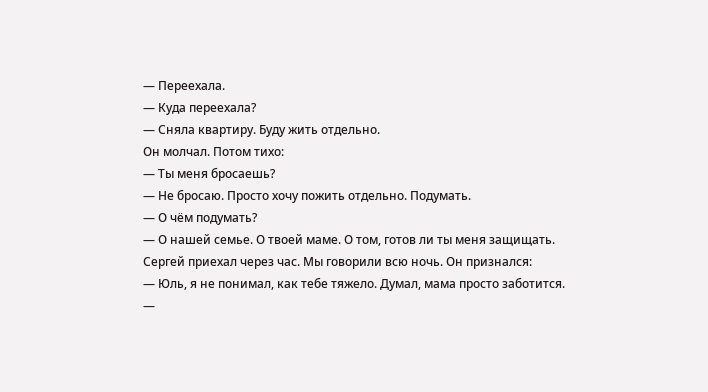— Переехала.
— Куда переехала?
— Сняла квартиру. Буду жить отдельно.
Он молчал. Потом тихо:
— Ты меня бросаешь?
— Не бросаю. Просто хочу пожить отдельно. Подумать.
— О чём подумать?
— О нашей семье. О твоей маме. О том, готов ли ты меня защищать.
Сергей приехал через час. Мы говорили всю ночь. Он признался:
— Юль, я не понимал, как тебе тяжело. Думал, мама просто заботится.
—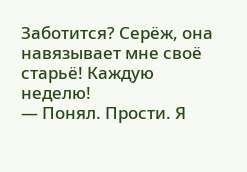Заботится? Серёж, она навязывает мне своё старьё! Каждую неделю!
— Понял. Прости. Я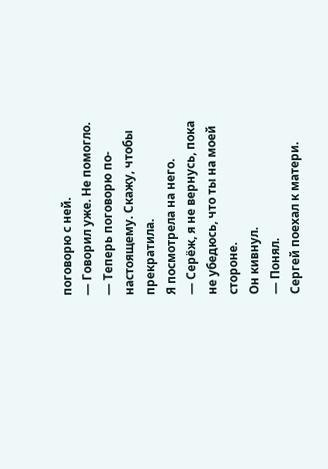поговорю с ней.
— Говорил уже. Не помогло.
— Теперь поговорю по-настоящему. Скажу, чтобы прекратила.
Я посмотрела на него.
— Серёж, я не вернусь, пока не убедюсь, что ты на моей стороне.
Он кивнул.
— Понял.
Сергей поехал к матери.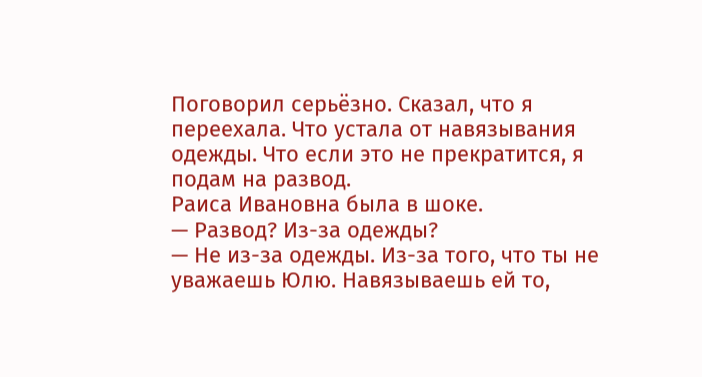Поговорил серьёзно. Сказал, что я переехала. Что устала от навязывания одежды. Что если это не прекратится, я подам на развод.
Раиса Ивановна была в шоке.
— Развод? Из-за одежды?
— Не из-за одежды. Из-за того, что ты не уважаешь Юлю. Навязываешь ей то,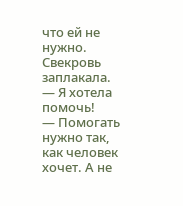что ей не нужно.
Свекровь заплакала.
— Я хотела помочь!
— Помогать нужно так, как человек хочет. А не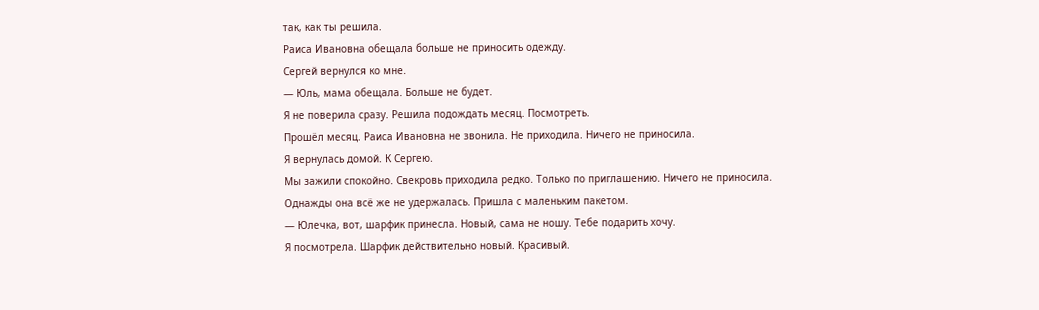так, как ты решила.
Раиса Ивановна обещала больше не приносить одежду.
Сергей вернулся ко мне.
— Юль, мама обещала. Больше не будет.
Я не поверила сразу. Решила подождать месяц. Посмотреть.
Прошёл месяц. Раиса Ивановна не звонила. Не приходила. Ничего не приносила.
Я вернулась домой. К Сергею.
Мы зажили спокойно. Свекровь приходила редко. Только по приглашению. Ничего не приносила.
Однажды она всё же не удержалась. Пришла с маленьким пакетом.
— Юлечка, вот, шарфик принесла. Новый, сама не ношу. Тебе подарить хочу.
Я посмотрела. Шарфик действительно новый. Красивый.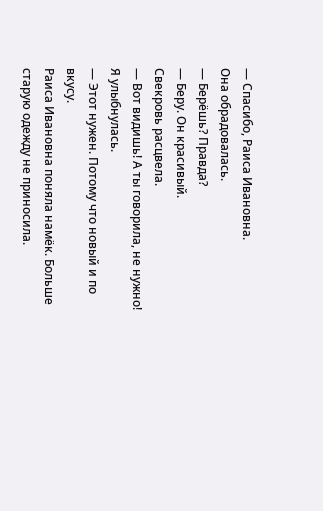— Спасибо, Раиса Ивановна.
Она обрадовалась.
— Берёшь? Правда?
— Беру. Он красивый.
Свекровь расцвела.
— Вот видишь! А ты говорила, не нужно!
Я улыбнулась.
— Этот нужен. Потому что новый и по вкусу.
Раиса Ивановна поняла намёк. Больше старую одежду не приносила.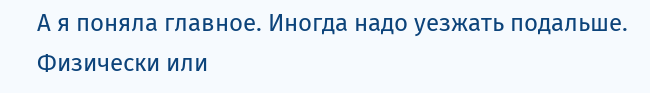А я поняла главное. Иногда надо уезжать подальше. Физически или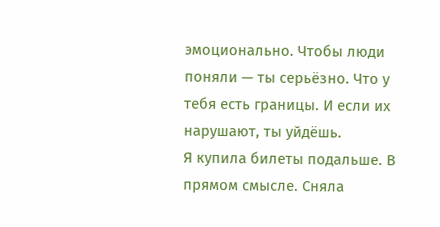эмоционально. Чтобы люди поняли — ты серьёзно. Что у тебя есть границы. И если их нарушают, ты уйдёшь.
Я купила билеты подальше. В прямом смысле. Сняла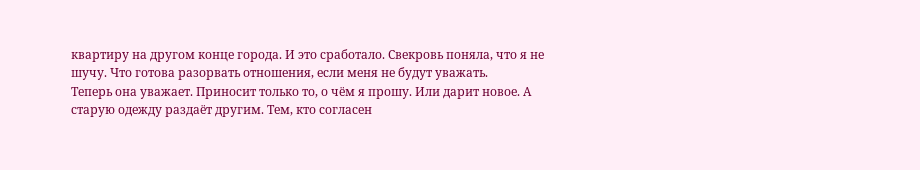квартиру на другом конце города. И это сработало. Свекровь поняла, что я не шучу. Что готова разорвать отношения, если меня не будут уважать.
Теперь она уважает. Приносит только то, о чём я прошу. Или дарит новое. А старую одежду раздаёт другим. Тем, кто согласен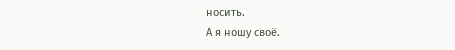носить.
А я ношу своё.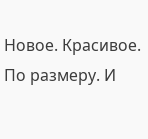Новое. Красивое. По размеру. И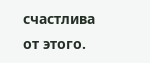счастлива от этого.